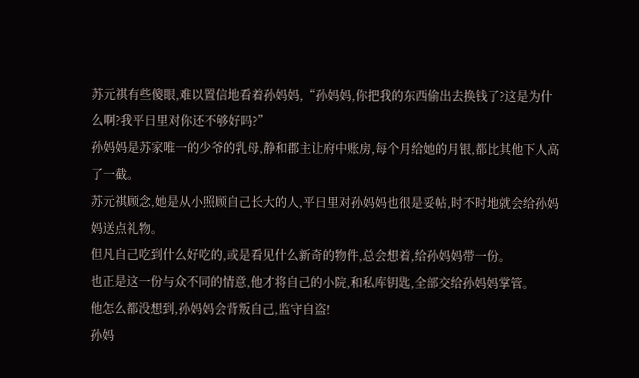苏元祺有些傻眼,难以置信地看着孙妈妈,“孙妈妈,你把我的东西偷出去换钱了?这是为什么啊?我平日里对你还不够好吗?”
孙妈妈是苏家唯一的少爷的乳母,静和郡主让府中账房,每个月给她的月银,都比其他下人高了一截。
苏元祺顾念,她是从小照顾自己长大的人,平日里对孙妈妈也很是妥帖,时不时地就会给孙妈妈送点礼物。
但凡自己吃到什么好吃的,或是看见什么新奇的物件,总会想着,给孙妈妈带一份。
也正是这一份与众不同的情意,他才将自己的小院,和私库钥匙,全部交给孙妈妈掌管。
他怎么都没想到,孙妈妈会背叛自己,监守自盗!
孙妈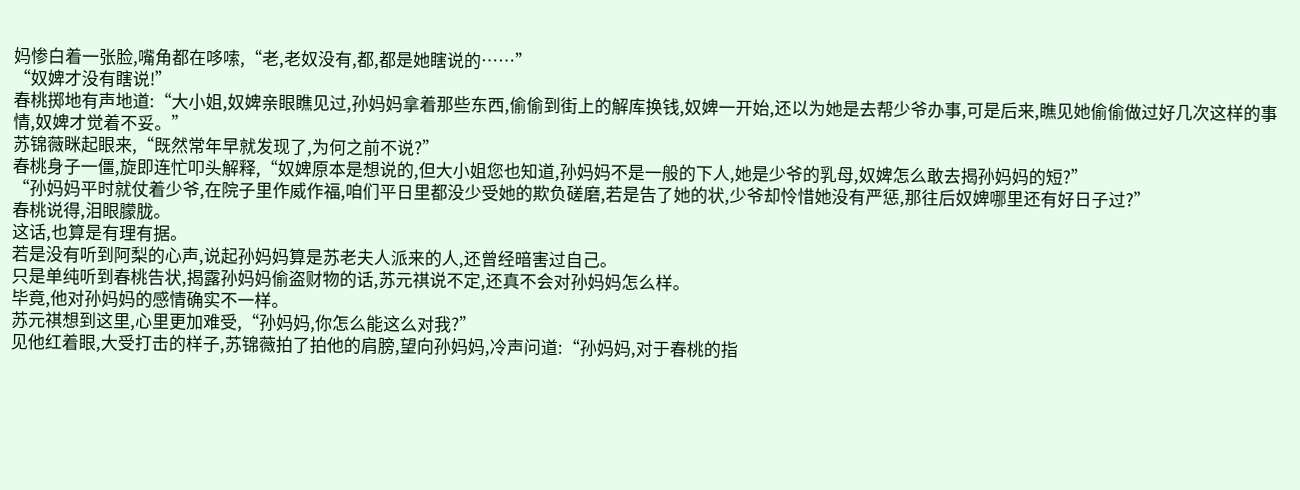妈惨白着一张脸,嘴角都在哆嗦,“老,老奴没有,都,都是她瞎说的……”
“奴婢才没有瞎说!”
春桃掷地有声地道:“大小姐,奴婢亲眼瞧见过,孙妈妈拿着那些东西,偷偷到街上的解库换钱,奴婢一开始,还以为她是去帮少爷办事,可是后来,瞧见她偷偷做过好几次这样的事情,奴婢才觉着不妥。”
苏锦薇眯起眼来,“既然常年早就发现了,为何之前不说?”
春桃身子一僵,旋即连忙叩头解释,“奴婢原本是想说的,但大小姐您也知道,孙妈妈不是一般的下人,她是少爷的乳母,奴婢怎么敢去揭孙妈妈的短?”
“孙妈妈平时就仗着少爷,在院子里作威作福,咱们平日里都没少受她的欺负磋磨,若是告了她的状,少爷却怜惜她没有严惩,那往后奴婢哪里还有好日子过?”
春桃说得,泪眼朦胧。
这话,也算是有理有据。
若是没有听到阿梨的心声,说起孙妈妈算是苏老夫人派来的人,还曾经暗害过自己。
只是单纯听到春桃告状,揭露孙妈妈偷盗财物的话,苏元祺说不定,还真不会对孙妈妈怎么样。
毕竟,他对孙妈妈的感情确实不一样。
苏元祺想到这里,心里更加难受,“孙妈妈,你怎么能这么对我?”
见他红着眼,大受打击的样子,苏锦薇拍了拍他的肩膀,望向孙妈妈,冷声问道:“孙妈妈,对于春桃的指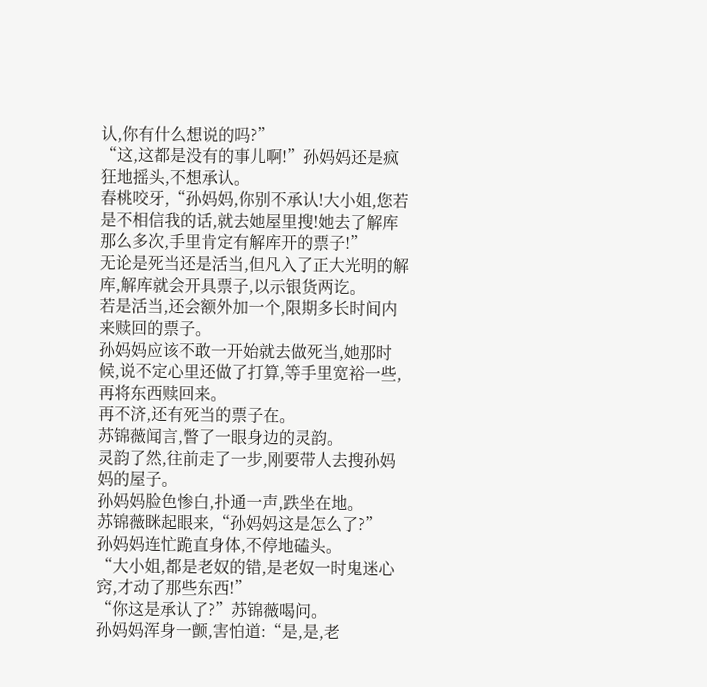认,你有什么想说的吗?”
“这,这都是没有的事儿啊!”孙妈妈还是疯狂地摇头,不想承认。
春桃咬牙,“孙妈妈,你别不承认!大小姐,您若是不相信我的话,就去她屋里搜!她去了解库那么多次,手里肯定有解库开的票子!”
无论是死当还是活当,但凡入了正大光明的解库,解库就会开具票子,以示银货两讫。
若是活当,还会额外加一个,限期多长时间内来赎回的票子。
孙妈妈应该不敢一开始就去做死当,她那时候,说不定心里还做了打算,等手里宽裕一些,再将东西赎回来。
再不济,还有死当的票子在。
苏锦薇闻言,瞥了一眼身边的灵韵。
灵韵了然,往前走了一步,刚要带人去搜孙妈妈的屋子。
孙妈妈脸色惨白,扑通一声,跌坐在地。
苏锦薇眯起眼来,“孙妈妈这是怎么了?”
孙妈妈连忙跪直身体,不停地磕头。
“大小姐,都是老奴的错,是老奴一时鬼迷心窍,才动了那些东西!”
“你这是承认了?”苏锦薇喝问。
孙妈妈浑身一颤,害怕道:“是,是,老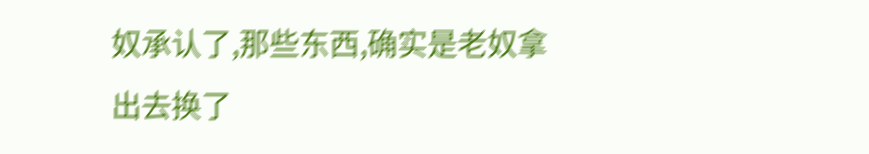奴承认了,那些东西,确实是老奴拿出去换了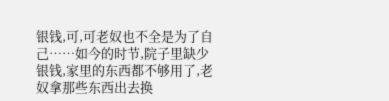银钱,可,可老奴也不全是为了自己……如今的时节,院子里缺少银钱,家里的东西都不够用了,老奴拿那些东西出去换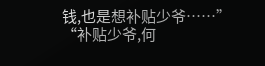钱,也是想补贴少爷……”
“补贴少爷,何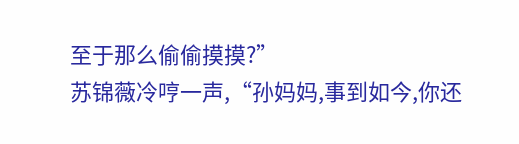至于那么偷偷摸摸?”
苏锦薇冷哼一声,“孙妈妈,事到如今,你还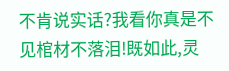不肯说实话?我看你真是不见棺材不落泪!既如此,灵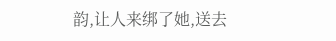韵,让人来绑了她,送去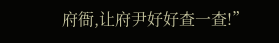府衙,让府尹好好查一查!”